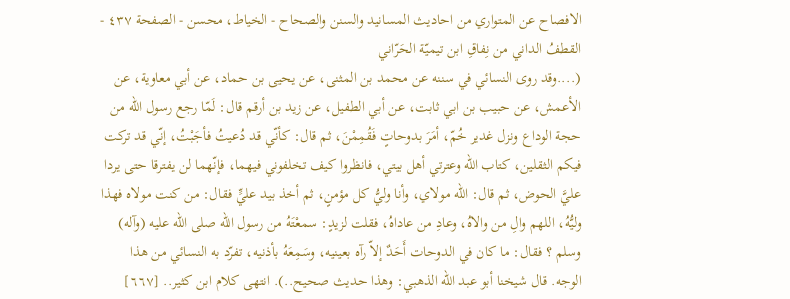الافصاح عن المتواري من احاديث المسانيد والسنن والصحاح - الخياط، محسن - الصفحة ٤٣٧ - القطفُ الداني من نِفاقِ ابن تيميّة الحَرّاني
(....وقد روى النسائي في سننه عن محمد بن المثنى، عن يحيى بن حماد، عن أبي معاوية، عن الأعمش، عن حبيب بن ابي ثابت، عن أبي الطفيل، عن زيد بن أرقم قال: لَمّا رجع رسول الله من حجة الوداع ونزل غدير خُمّ، أمَرَ بدوحاتٍ فَقُمِمْنَ، ثم قال: كأنّي قد دُعيتُ فأجَبْتُ، إنّي قد تركت فيكم الثقلين، كتاب الله وعترتي أهل بيتي، فانظروا كيف تخلفوني فيهما، فإنّهما لن يفترقا حتى يردا عليَّ الحوض، ثم قال: الله مولاي، وأنا وليُّ كل مؤمنٍ، ثم أخذ بيد عليٍّ فقال: من كنت مولاه فهذا وليُّهُ، اللهم والِ من والاهُ، وعادِ من عاداهُ، فقلت لزيدٍ: سمعْتَهُ من رسول الله صلى الله عليه (وآله) وسلم ؟ فقال: ما كان في الدوحات أَحَدٌ إلاّ رآه بعينيه، وسَمِعَهُ بأذنيه، تفرّد به النسائي من هذا الوجه. قال شيخنا أبو عبد الله الذهبي: وهذا حديث صحيح..). انتهى كلام ابن كثير.. [٦٦٧]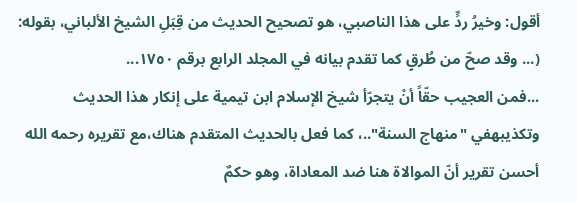أقول: وخيرُ ردٍّ على هذا الناصبي، هو تصحيح الحديث من قِبَلِ الشيخ الألباني، بقوله:
(... وقد صحّ من طُرقٍ كما تقدم بيانه في المجلد الرابع برقم ١٧٥٠...
...فمن العجيب حقّاً أنْ يتجرّأ شيخ الإسلام ابن تيمية على إنكار هذا الحديث وتكذيبهفي "منهاج السنة"..، كما فعل بالحديث المتقدم هناك،مع تقريره رحمه الله أحسن تقرير أنّ الموالاة هنا ضد المعاداة، وهو حكمٌ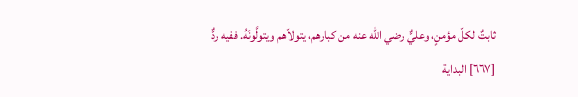ثابتٌ لكلّ مؤمنٍ، وعليٌّ رضي الله عنه من كبارهم، يتولاّهم ويتولَّونَهُ. ففيه ردٌّ
[٦٦٧] البداية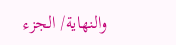والنهاية/ الجزء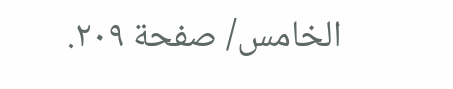الخامس/ صفحة ٢٠٩.